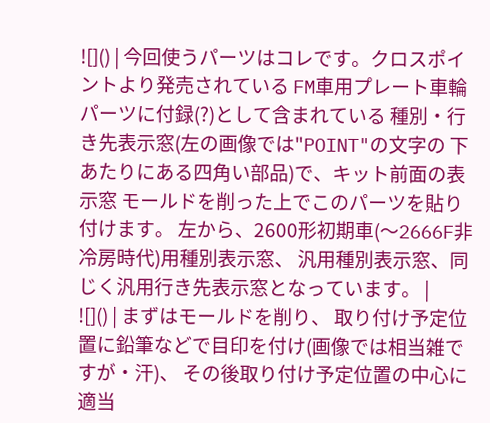![]() | 今回使うパーツはコレです。クロスポイントより発売されている FM車用プレート車輪パーツに付録(?)として含まれている 種別・行き先表示窓(左の画像では"POINT"の文字の 下あたりにある四角い部品)で、キット前面の表示窓 モールドを削った上でこのパーツを貼り付けます。 左から、2600形初期車(〜2666F非冷房時代)用種別表示窓、 汎用種別表示窓、同じく汎用行き先表示窓となっています。 |
![]() | まずはモールドを削り、 取り付け予定位置に鉛筆などで目印を付け(画像では相当雑ですが・汗)、 その後取り付け予定位置の中心に適当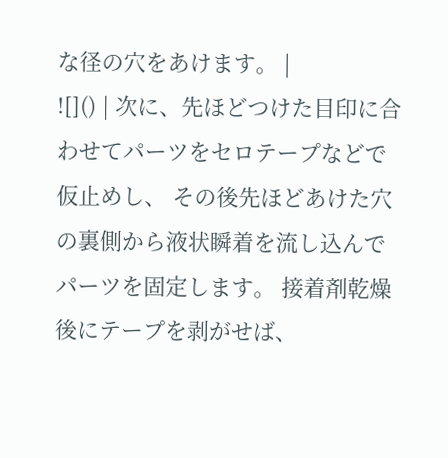な径の穴をあけます。 |
![]() | 次に、先ほどつけた目印に合わせてパーツをセロテープなどで仮止めし、 その後先ほどあけた穴の裏側から液状瞬着を流し込んでパーツを固定します。 接着剤乾燥後にテープを剥がせば、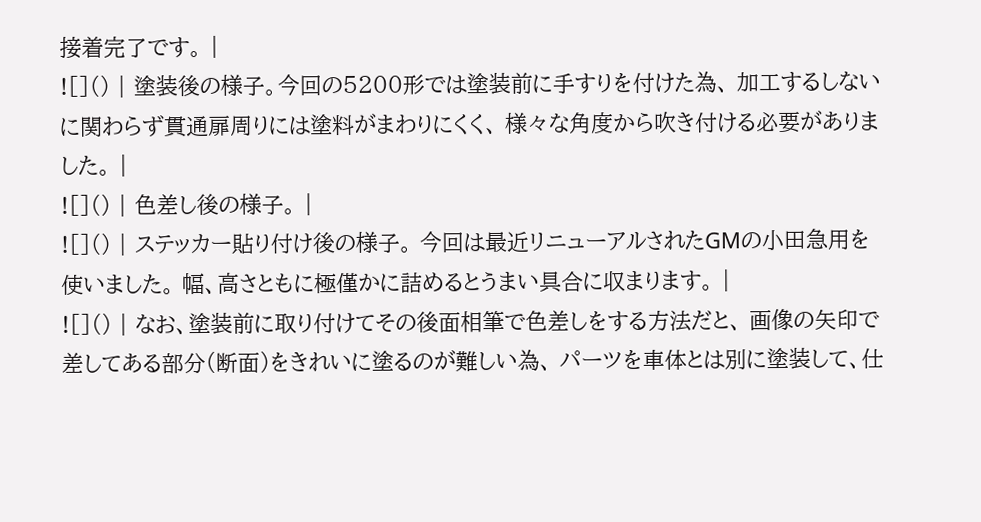接着完了です。 |
![]() | 塗装後の様子。今回の5200形では塗装前に手すりを付けた為、 加工するしないに関わらず貫通扉周りには塗料がまわりにくく、 様々な角度から吹き付ける必要がありました。 |
![]() | 色差し後の様子。 |
![]() | ステッカー貼り付け後の様子。 今回は最近リニューアルされたGMの小田急用を使いました。 幅、高さともに極僅かに詰めるとうまい具合に収まります。 |
![]() | なお、塗装前に取り付けてその後面相筆で色差しをする方法だと、 画像の矢印で差してある部分(断面)をきれいに塗るのが難しい為、 パーツを車体とは別に塗装して、仕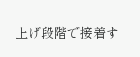上げ段階で接着す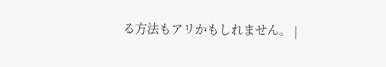る方法もアリかもしれません。 |